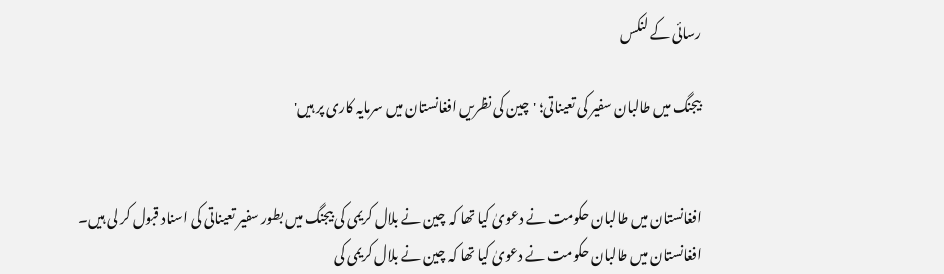رسائی کے لنکس

بیجنگ میں طالبان سفیر کی تعیناتی؛ 'چین کی نظریں افغانستان میں سرمایہ کاری پر ہیں'


افغانستان میں طالبان حکومت نے دعویٰ کیا تھا کہ چین نے بلال کریمی کی بیجنگ میں بطور سفیر تعیناتی کی اسناد قبول کر لی ہیں۔
افغانستان میں طالبان حکومت نے دعویٰ کیا تھا کہ چین نے بلال کریمی کی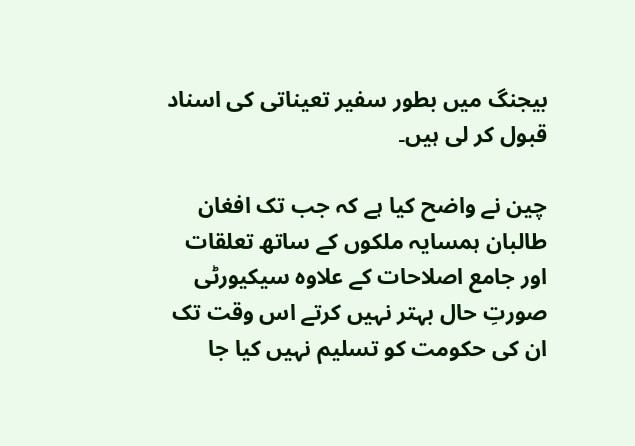بیجنگ میں بطور سفیر تعیناتی کی اسناد قبول کر لی ہیں۔

چین نے واضح کیا ہے کہ جب تک افغان طالبان ہمسایہ ملکوں کے ساتھ تعلقات اور جامع اصلاحات کے علاوہ سیکیورٹی صورتِ حال بہتر نہیں کرتے اس وقت تک ان کی حکومت کو تسلیم نہیں کیا جا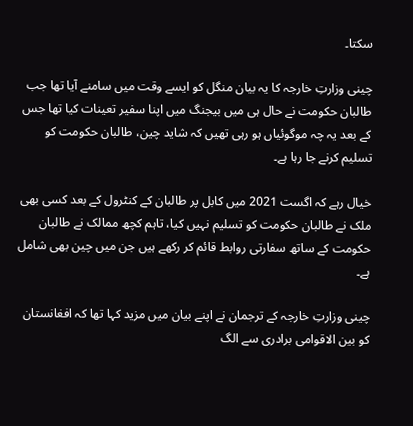سکتا۔

چینی وزارتِ خارجہ کا یہ بیان منگل کو ایسے وقت میں سامنے آیا تھا جب طالبان حکومت نے حال ہی میں بیجنگ میں اپنا سفیر تعینات کیا تھا جس کے بعد یہ چہ موگوئیاں ہو رہی تھیں کہ شاید چین، طالبان حکومت کو تسلیم کرنے جا رہا ہے۔

خیال رہے کہ اگست 2021 میں کابل پر طالبان کے کنٹرول کے بعد کسی بھی ملک نے طالبان حکومت کو تسلیم نہیں کیا، تاہم کچھ ممالک نے طالبان حکومت کے ساتھ سفارتی روابط قائم کر رکھے ہیں جن میں چین بھی شامل ہے۔

چینی وزارتِ خارجہ کے ترجمان نے اپنے بیان میں مزید کہا تھا کہ افغانستان کو بین الاقوامی برادری سے الگ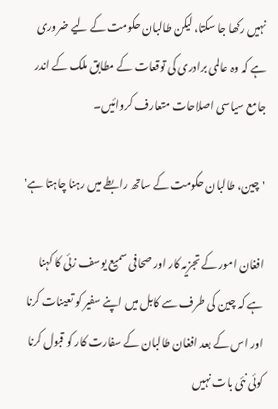نہیں رکھا جا سکتا، لیکن طالبان حکومت کے لیے ضروری ہے کہ وہ عالمی برادری کی توقعات کے مطابق ملک کے اندر جامع سیاسی اصلاحات متعارف کروائیں۔

'چین، طالبان حکومت کے ساتھ رابطے میں رہنا چاہتا ہے'

افغان امور کے تجزیہ کار اور صحافی سمیع یوسف زئی کا کہنا ہے کہ چین کی طرف سے کابل میں اپنے سفیر کو تعینات کرنا اور اس کے بعد افغان طالبان کے سفارت کار کو قبول کرنا کوئی نئی بات نہیں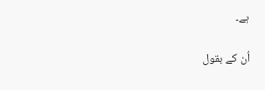ہے۔

اُن کے بقول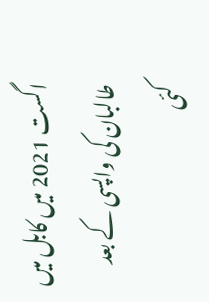اگست 2021 میں کابل میں طالبان کی واپسی کے بعد کئی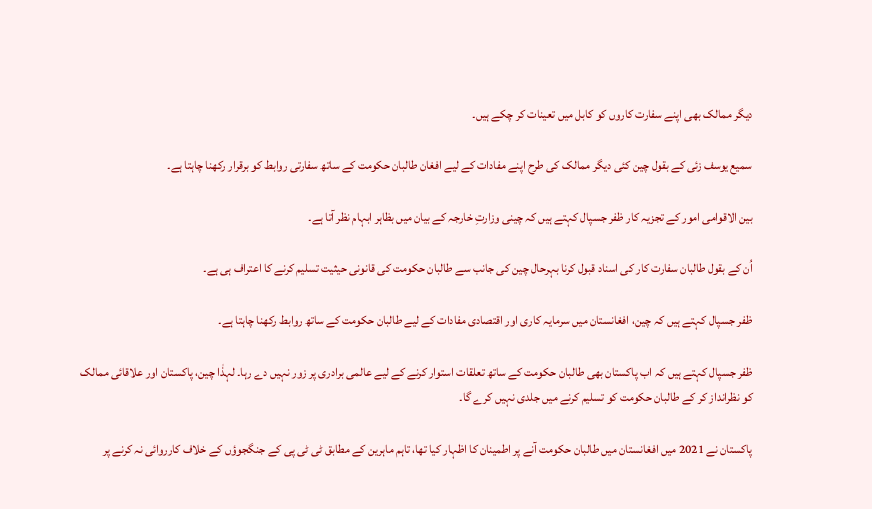دیگر ممالک بھی اپنے سفارت کاروں کو کابل میں تعینات کر چکے ہیں۔

سمیع یوسف زئی کے بقول چین کئی دیگر ممالک کی طرح اپنے مفادات کے لیے افغان طالبان حکومت کے ساتھ سفارتی روابط کو برقرار رکھنا چاہتا ہے۔

بین الاقوامی امور کے تجزیہ کار ظفر جسپال کہتے ہیں کہ چینی وزارتِ خارجہ کے بیان میں بظاہر ابہام نظر آتا ہے۔

اُن کے بقول طالبان سفارت کار کی اسناد قبول کرنا بہرحال چین کی جانب سے طالبان حکومت کی قانونی حیثیت تسلیم کرنے کا اعتراف ہی ہے۔

ظفر جسپال کہتے ہیں کہ چین، افغانستان میں سرمایہ کاری اور اقتصادی مفادات کے لیے طالبان حکومت کے ساتھ روابط رکھنا چاہتا ہے۔

ظفر جسپال کہتے ہیں کہ اب پاکستان بھی طالبان حکومت کے ساتھ تعلقات استوار کرنے کے لیے عالمی برادری پر زور نہیں دے رہا۔ لہذٰا چین، پاکستان اور علاقائی ممالک کو نظرانداز کر کے طالبان حکومت کو تسلیم کرنے میں جلدی نہیں کرے گا۔

پاکستان نے 2021 میں افغانستان میں طالبان حکومت آنے پر اطمینان کا اظہار کیا تھا، تاہم ماہرین کے مطابق ٹی ٹی پی کے جنگجوؤں کے خلاف کارروائی نہ کرنے پر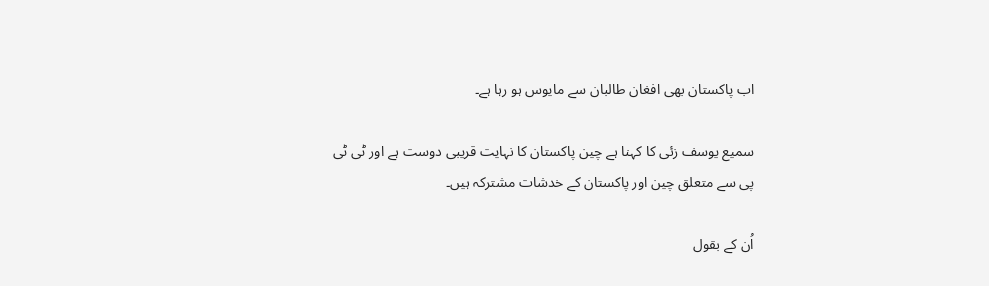اب پاکستان بھی افغان طالبان سے مایوس ہو رہا ہے۔

سمیع یوسف زئی کا کہنا ہے چین پاکستان کا نہایت قریبی دوست ہے اور ٹی ٹی پی سے متعلق چین اور پاکستان کے خدشات مشترکہ ہیں۔

اُن کے بقول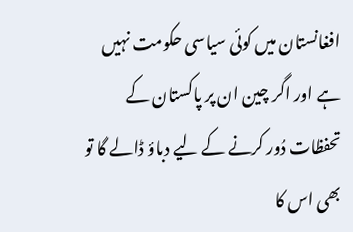افغانستان میں کوئی سیاسی حکومت نہیں ہے اور اگر چین ان پر پاکستان کے تحفظات دُور کرنے کے لیے دباؤ ڈالے گا تو بھی اس کا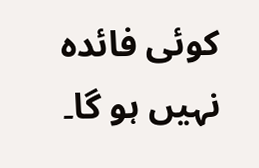کوئی فائدہ نہیں ہو گا۔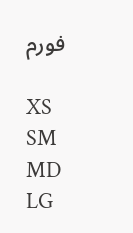فورم

XS
SM
MD
LG